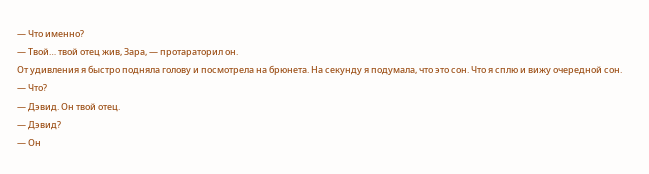— Что именно?
— Твой… твой отец жив, Зара, — протараторил он.
От удивления я быстро подняла голову и посмотрела на брюнета. На секунду я подумала, что это сон. Что я сплю и вижу очередной сон.
— Что?
— Дэвид. Он твой отец.
— Дэвид?
— Он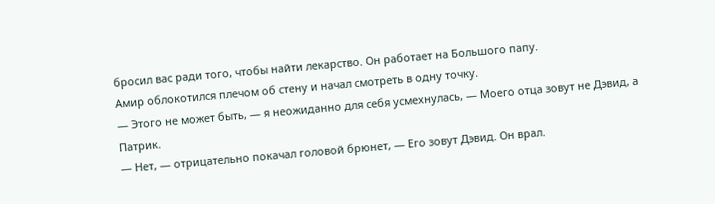бросил вас ради того, чтобы найти лекарство. Он работает на Большого папу.
Амир облокотился плечом об стену и начал смотреть в одну точку.
— Этого не может быть, — я неожиданно для себя усмехнулась, — Моего отца зовут не Дэвид, а Патрик.
— Нет, — отрицательно покачал головой брюнет, — Его зовут Дэвид. Он врал.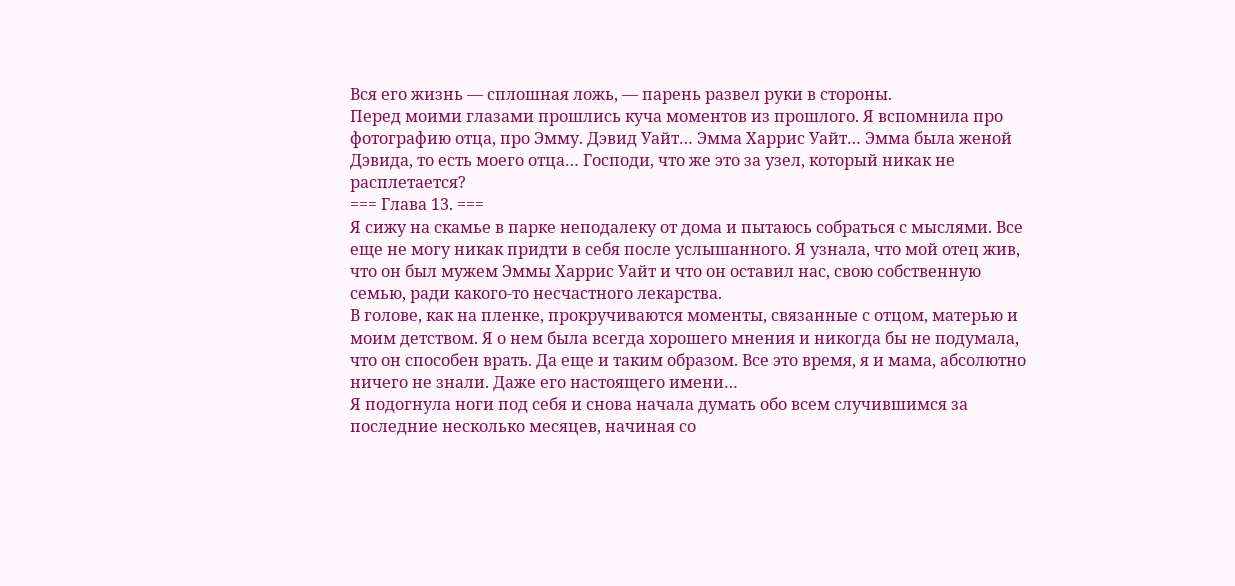Вся его жизнь — сплошная ложь, — парень развел руки в стороны.
Перед моими глазами прошлись куча моментов из прошлого. Я вспомнила про фотографию отца, про Эмму. Дэвид Уайт… Эмма Харрис Уайт… Эмма была женой Дэвида, то есть моего отца… Господи, что же это за узел, который никак не расплетается?
=== Глава 13. ===
Я сижу на скамье в парке неподалеку от дома и пытаюсь собраться с мыслями. Все еще не могу никак придти в себя после услышанного. Я узнала, что мой отец жив, что он был мужем Эммы Харрис Уайт и что он оставил нас, свою собственную семью, ради какого-то несчастного лекарства.
В голове, как на пленке, прокручиваются моменты, связанные с отцом, матерью и моим детством. Я о нем была всегда хорошего мнения и никогда бы не подумала, что он способен врать. Да еще и таким образом. Все это время, я и мама, абсолютно ничего не знали. Даже его настоящего имени…
Я подогнула ноги под себя и снова начала думать обо всем случившимся за последние несколько месяцев, начиная со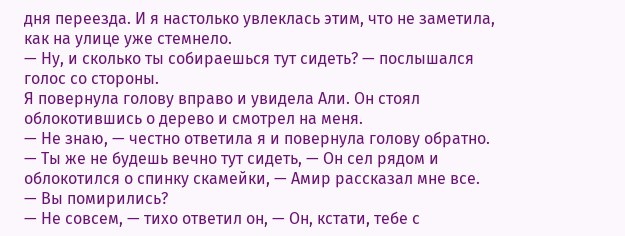дня переезда. И я настолько увлеклась этим, что не заметила, как на улице уже стемнело.
— Ну, и сколько ты собираешься тут сидеть? — послышался голос со стороны.
Я повернула голову вправо и увидела Али. Он стоял облокотившись о дерево и смотрел на меня.
— Не знаю, — честно ответила я и повернула голову обратно.
— Ты же не будешь вечно тут сидеть, — Он сел рядом и облокотился о спинку скамейки, — Амир рассказал мне все.
— Вы помирились?
— Не совсем, — тихо ответил он, — Он, кстати, тебе с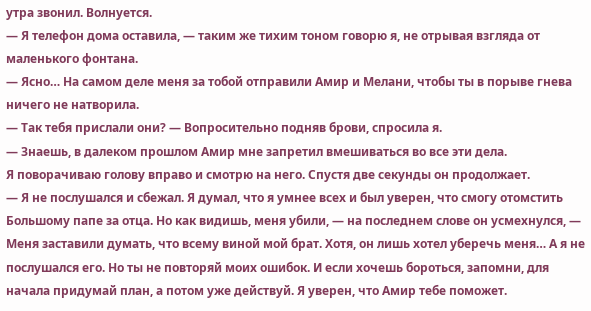утра звонил. Волнуется.
— Я телефон дома оставила, — таким же тихим тоном говорю я, не отрывая взгляда от маленького фонтана.
— Ясно… На самом деле меня за тобой отправили Амир и Мелани, чтобы ты в порыве гнева ничего не натворила.
— Так тебя прислали они? — Вопросительно подняв брови, спросила я.
— Знаешь, в далеком прошлом Амир мне запретил вмешиваться во все эти дела.
Я поворачиваю голову вправо и смотрю на него. Спустя две секунды он продолжает.
— Я не послушался и сбежал. Я думал, что я умнее всех и был уверен, что смогу отомстить Большому папе за отца. Но как видишь, меня убили, — на последнем слове он усмехнулся, — Меня заставили думать, что всему виной мой брат. Хотя, он лишь хотел уберечь меня… А я не послушался его. Но ты не повторяй моих ошибок. И если хочешь бороться, запомни, для начала придумай план, а потом уже действуй. Я уверен, что Амир тебе поможет.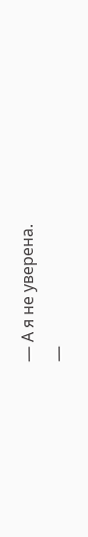— А я не уверена.
—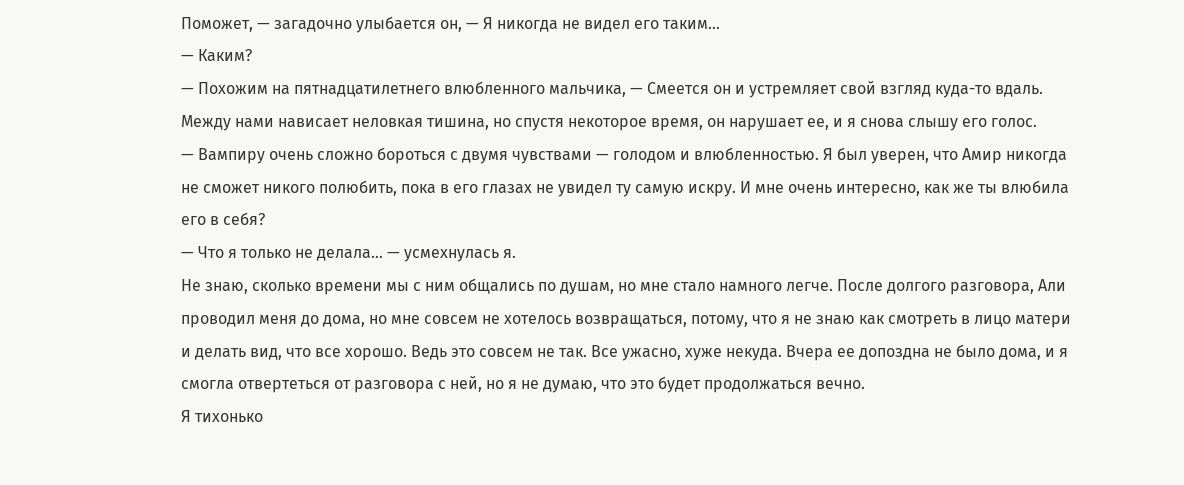Поможет, — загадочно улыбается он, — Я никогда не видел его таким…
— Каким?
— Похожим на пятнадцатилетнего влюбленного мальчика, — Смеется он и устремляет свой взгляд куда-то вдаль.
Между нами нависает неловкая тишина, но спустя некоторое время, он нарушает ее, и я снова слышу его голос.
— Вампиру очень сложно бороться с двумя чувствами — голодом и влюбленностью. Я был уверен, что Амир никогда не сможет никого полюбить, пока в его глазах не увидел ту самую искру. И мне очень интересно, как же ты влюбила его в себя?
— Что я только не делала… — усмехнулась я.
Не знаю, сколько времени мы с ним общались по душам, но мне стало намного легче. После долгого разговора, Али проводил меня до дома, но мне совсем не хотелось возвращаться, потому, что я не знаю как смотреть в лицо матери и делать вид, что все хорошо. Ведь это совсем не так. Все ужасно, хуже некуда. Вчера ее допоздна не было дома, и я смогла отвертеться от разговора с ней, но я не думаю, что это будет продолжаться вечно.
Я тихонько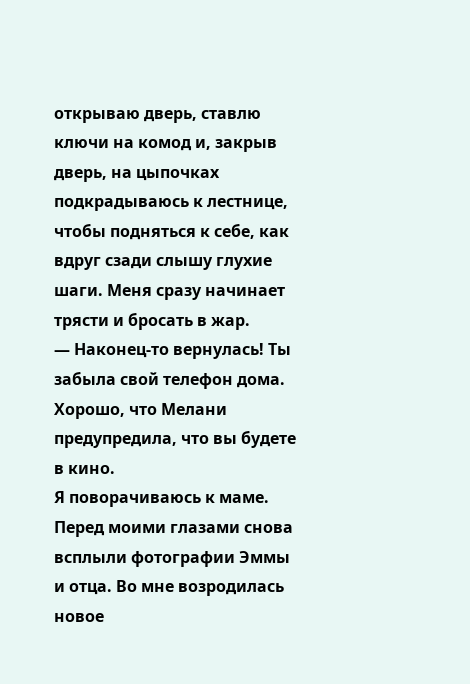открываю дверь, ставлю ключи на комод и, закрыв дверь, на цыпочках подкрадываюсь к лестнице, чтобы подняться к себе, как вдруг сзади слышу глухие шаги. Меня сразу начинает трясти и бросать в жар.
— Наконец-то вернулась! Ты забыла свой телефон дома. Хорошо, что Мелани предупредила, что вы будете в кино.
Я поворачиваюсь к маме. Перед моими глазами снова всплыли фотографии Эммы и отца. Во мне возродилась новое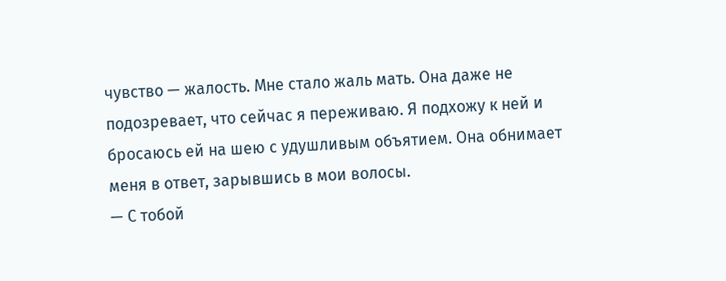чувство — жалость. Мне стало жаль мать. Она даже не подозревает, что сейчас я переживаю. Я подхожу к ней и бросаюсь ей на шею с удушливым объятием. Она обнимает меня в ответ, зарывшись в мои волосы.
— С тобой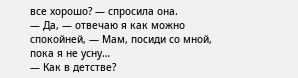все хорошо? — спросила она.
— Да, — отвечаю я как можно спокойней, — Мам, посиди со мной, пока я не усну…
— Как в детстве?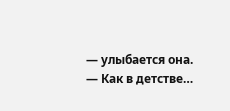— улыбается она.
— Как в детстве…